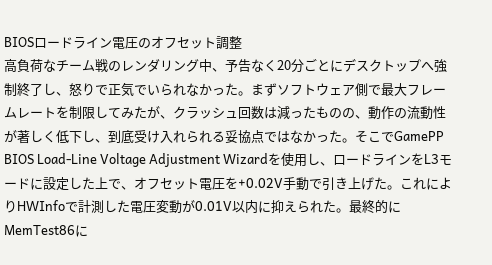BIOSロードライン電圧のオフセット調整
高負荷なチーム戦のレンダリング中、予告なく20分ごとにデスクトップへ強制終了し、怒りで正気でいられなかった。まずソフトウェア側で最大フレームレートを制限してみたが、クラッシュ回数は減ったものの、動作の流動性が著しく低下し、到底受け入れられる妥協点ではなかった。そこでGamePP BIOS Load-Line Voltage Adjustment Wizardを使用し、ロードラインをL3モードに設定した上で、オフセット電圧を+0.02V手動で引き上げた。これによりHWInfoで計測した電圧変動が0.01V以内に抑えられた。最終的にMemTest86に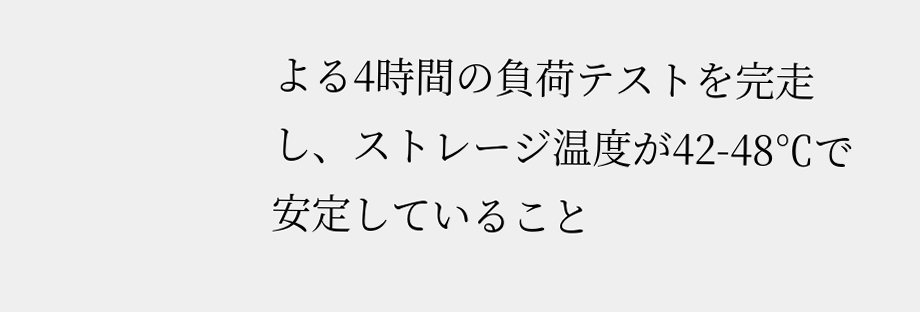よる4時間の負荷テストを完走し、ストレージ温度が42-48℃で安定していること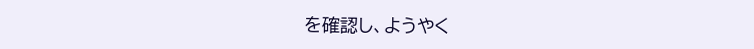を確認し、ようやく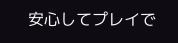安心してプレイで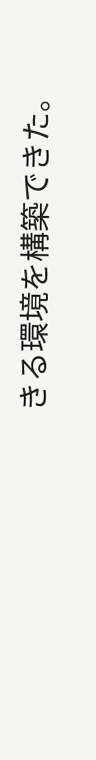きる環境を構築できた。